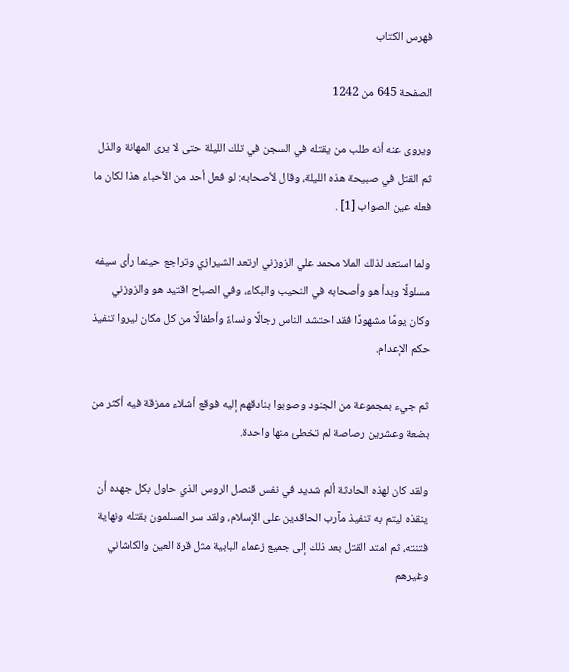فهرس الكتاب

الصفحة 645 من 1242

ويروى عنه أنه طلب من يقتله في السجن في تلك الليلة حتى لا يرى المهانة والذل ثم القتل في صبيحة هذه الليلة، وقال لأصحابه: لو فعل أحد من الأحباء هذا لكان ما فعله عين الصواب [1] .

ولما استعد لذلك الملا محمد علي الزوزني ارتعد الشيرازي وتراجع حينما رأى سيفه مسلولًا وبدأ هو وأصحابه في النحيب والبكاء، وفي الصباح اقتيد هو والزوزني وكان يومًا مشهودًا فقد احتشد الناس رجالًا ونساءً وأطفالًا من كل مكان ليروا تنفيذ حكم الإعدام.

ثم جيء بمجموعة من الجنود وصوبوا بنادقهم إليه فوقع أشلاء ممزقة فيه أكثر من بضعة وعشرين رصاصة لم تخطئ منها واحدة.

ولقد كان لهذه الحادثة ألم شديد في نفس قنصل الروس الذي حاول بكل جهده أن ينقذه ليتم به تنفيذ مآرب الحاقدين على الإسلام، ولقد سر المسلمون بقتله ونهاية فتنته، ثم امتد القتل بعد ذلك إلى جميع زعماء البابية مثل قرة العين والكاشاني وغيرهم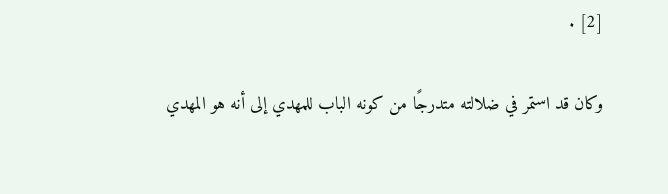[2] .

وكان قد استمر في ضلالته متدرجًا من كونه الباب للمهدي إلى أنه هو المهدي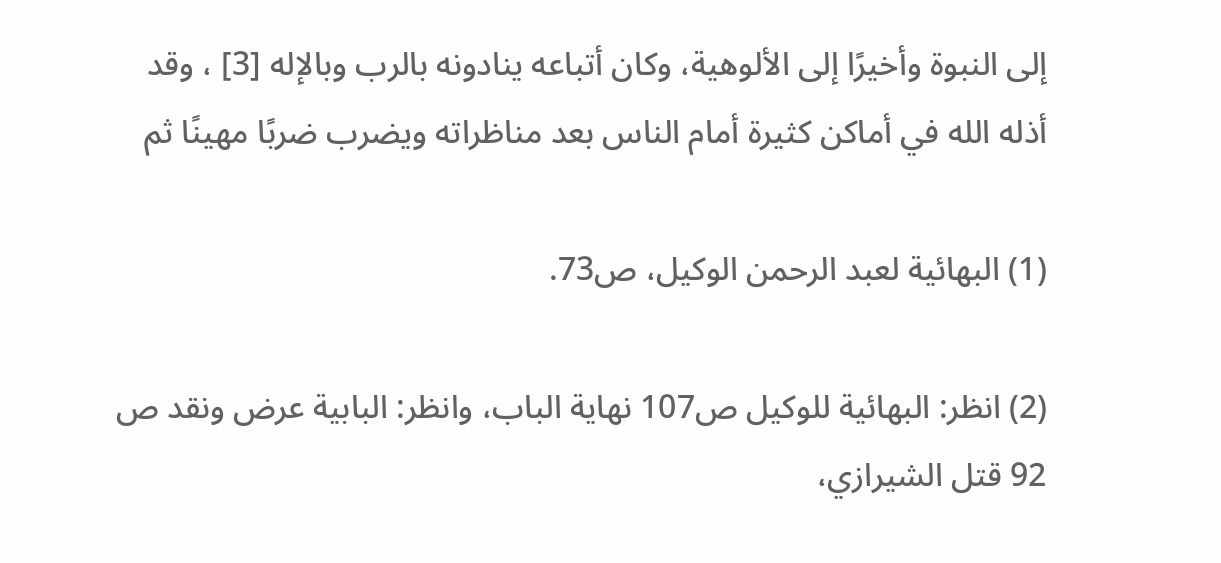إلى النبوة وأخيرًا إلى الألوهية، وكان أتباعه ينادونه بالرب وبالإله [3] ، وقد أذله الله في أماكن كثيرة أمام الناس بعد مناظراته ويضرب ضربًا مهينًا ثم

(1) البهائية لعبد الرحمن الوكيل، ص73.

(2) انظر: البهائية للوكيل ص107 نهاية الباب، وانظر: البابية عرض ونقد ص 92 قتل الشيرازي،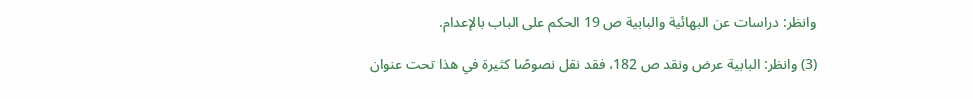وانظر: دراسات عن البهائية والبابية ص 19 الحكم على الباب بالإعدام.

(3) وانظر: البابية عرض ونقد ص 182، فقد نقل نصوصًا كثيرة في هذا تحت عنوان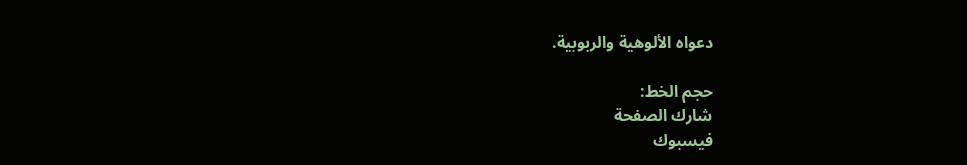دعواه الألوهية والربوبية.

حجم الخط:
شارك الصفحة
فيسبوك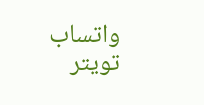واتساب تويتر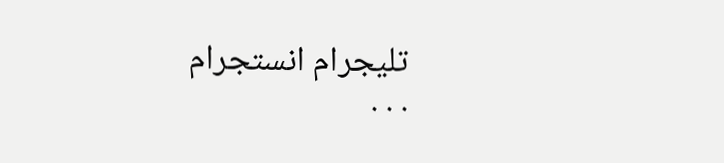تليجرام انستجرام
. . .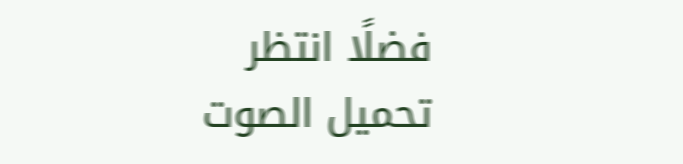فضلًا انتظر تحميل الصوت